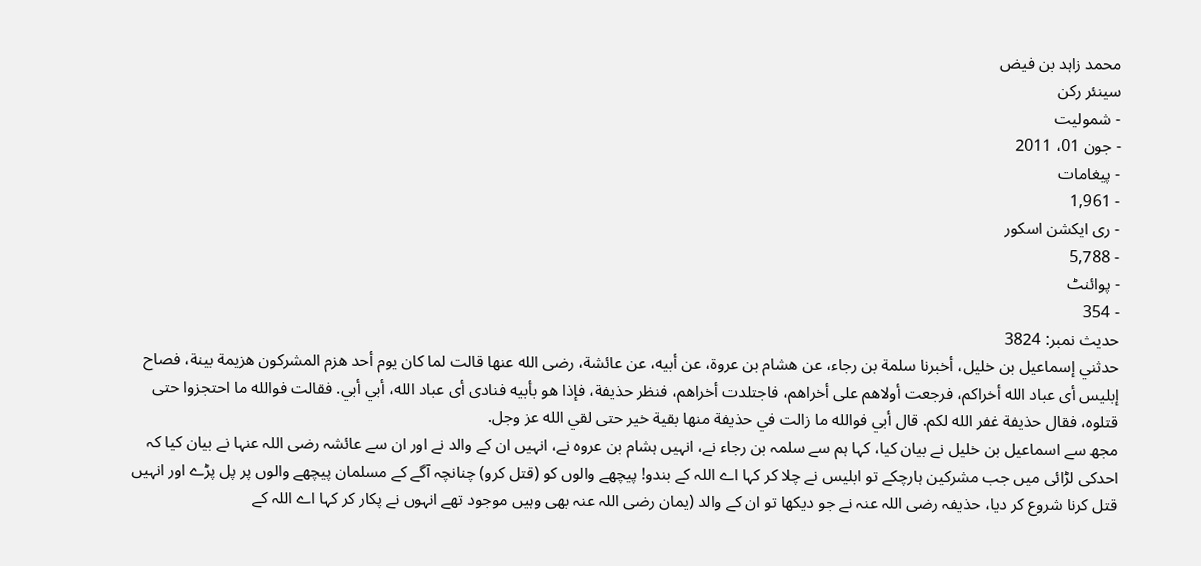محمد زاہد بن فیض
سینئر رکن
- شمولیت
- جون 01، 2011
- پیغامات
- 1,961
- ری ایکشن اسکور
- 5,788
- پوائنٹ
- 354
حدیث نمبر: 3824
حدثني إسماعيل بن خليل، أخبرنا سلمة بن رجاء، عن هشام بن عروة، عن أبيه، عن عائشة، رضى الله عنها قالت لما كان يوم أحد هزم المشركون هزيمة بينة، فصاح إبليس أى عباد الله أخراكم، فرجعت أولاهم على أخراهم، فاجتلدت أخراهم، فنظر حذيفة، فإذا هو بأبيه فنادى أى عباد الله، أبي أبي. فقالت فوالله ما احتجزوا حتى قتلوه، فقال حذيفة غفر الله لكم. قال أبي فوالله ما زالت في حذيفة منها بقية خير حتى لقي الله عز وجل.
مجھ سے اسماعیل بن خلیل نے بیان کیا، کہا ہم سے سلمہ بن رجاء نے، انہیں ہشام بن عروہ نے، انہیں ان کے والد نے اور ان سے عائشہ رضی اللہ عنہا نے بیان کیا کہ احدکی لڑائی میں جب مشرکین ہارچکے تو ابلیس نے چلا کر کہا اے اللہ کے بندو! پیچھے والوں کو (قتل کرو) چنانچہ آگے کے مسلمان پیچھے والوں پر پل پڑے اور انہیں قتل کرنا شروع کر دیا، حذیفہ رضی اللہ عنہ نے جو دیکھا تو ان کے والد (یمان رضی اللہ عنہ بھی وہیں موجود تھے انہوں نے پکار کر کہا اے اللہ کے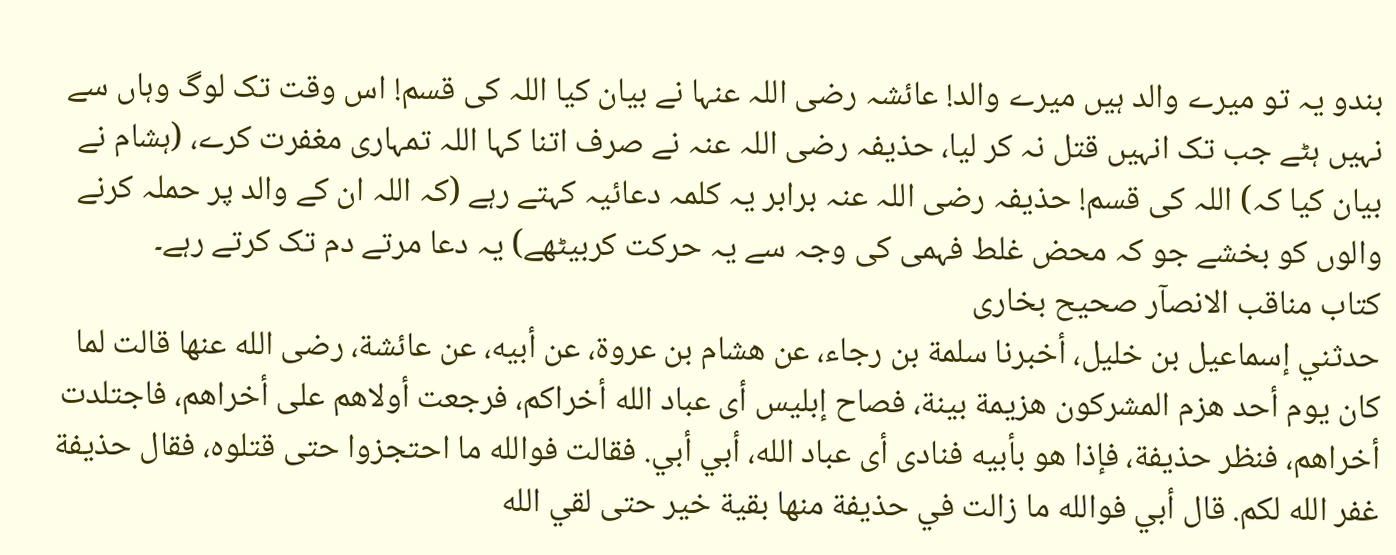بندو یہ تو میرے والد ہیں میرے والد! عائشہ رضی اللہ عنہا نے بیان کیا اللہ کی قسم! اس وقت تک لوگ وہاں سے نہیں ہٹے جب تک انہیں قتل نہ کر لیا، حذیفہ رضی اللہ عنہ نے صرف اتنا کہا اللہ تمہاری مغفرت کرے، (ہشام نے بیان کیا کہ) اللہ کی قسم! حذیفہ رضی اللہ عنہ برابر یہ کلمہ دعائیہ کہتے رہے (کہ اللہ ان کے والد پر حملہ کرنے والوں کو بخشے جو کہ محض غلط فہمی کی وجہ سے یہ حرکت کربیٹھے) یہ دعا مرتے دم تک کرتے رہے۔
کتاب مناقب الانصآر صحیح بخاری
حدثني إسماعيل بن خليل، أخبرنا سلمة بن رجاء، عن هشام بن عروة، عن أبيه، عن عائشة، رضى الله عنها قالت لما كان يوم أحد هزم المشركون هزيمة بينة، فصاح إبليس أى عباد الله أخراكم، فرجعت أولاهم على أخراهم، فاجتلدت أخراهم، فنظر حذيفة، فإذا هو بأبيه فنادى أى عباد الله، أبي أبي. فقالت فوالله ما احتجزوا حتى قتلوه، فقال حذيفة غفر الله لكم. قال أبي فوالله ما زالت في حذيفة منها بقية خير حتى لقي الله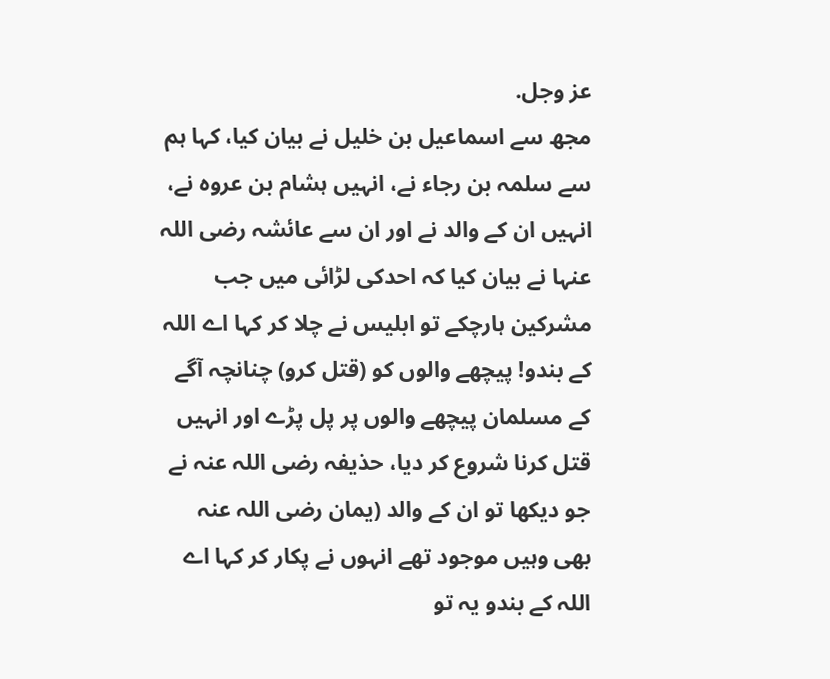عز وجل.
مجھ سے اسماعیل بن خلیل نے بیان کیا، کہا ہم سے سلمہ بن رجاء نے، انہیں ہشام بن عروہ نے، انہیں ان کے والد نے اور ان سے عائشہ رضی اللہ عنہا نے بیان کیا کہ احدکی لڑائی میں جب مشرکین ہارچکے تو ابلیس نے چلا کر کہا اے اللہ کے بندو! پیچھے والوں کو (قتل کرو) چنانچہ آگے کے مسلمان پیچھے والوں پر پل پڑے اور انہیں قتل کرنا شروع کر دیا، حذیفہ رضی اللہ عنہ نے جو دیکھا تو ان کے والد (یمان رضی اللہ عنہ بھی وہیں موجود تھے انہوں نے پکار کر کہا اے اللہ کے بندو یہ تو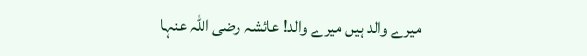میرے والد ہیں میرے والد! عائشہ رضی اللہ عنہا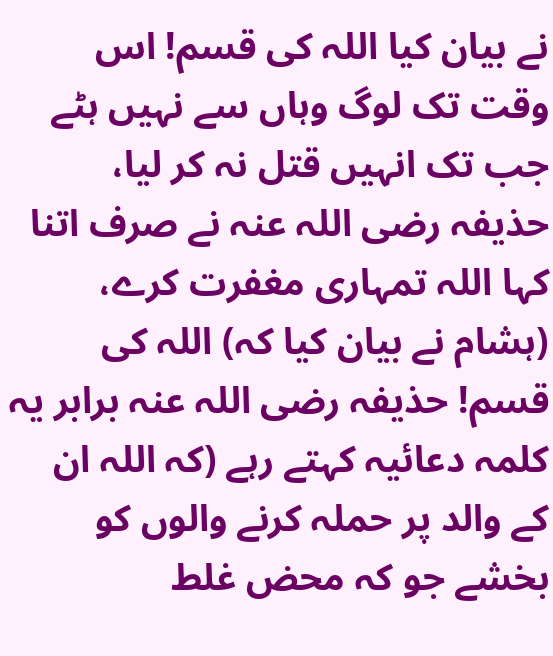نے بیان کیا اللہ کی قسم! اس وقت تک لوگ وہاں سے نہیں ہٹے جب تک انہیں قتل نہ کر لیا، حذیفہ رضی اللہ عنہ نے صرف اتنا کہا اللہ تمہاری مغفرت کرے، (ہشام نے بیان کیا کہ) اللہ کی قسم! حذیفہ رضی اللہ عنہ برابر یہ کلمہ دعائیہ کہتے رہے (کہ اللہ ان کے والد پر حملہ کرنے والوں کو بخشے جو کہ محض غلط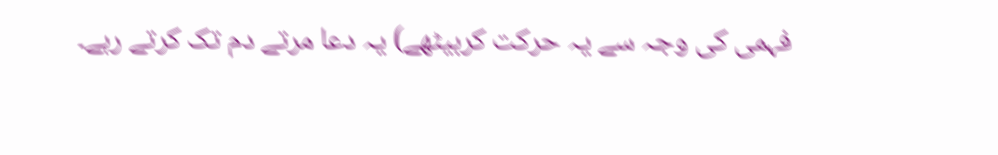فہمی کی وجہ سے یہ حرکت کربیٹھے) یہ دعا مرتے دم تک کرتے رہے۔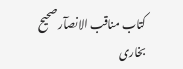کتاب مناقب الانصآر صحیح بخاری